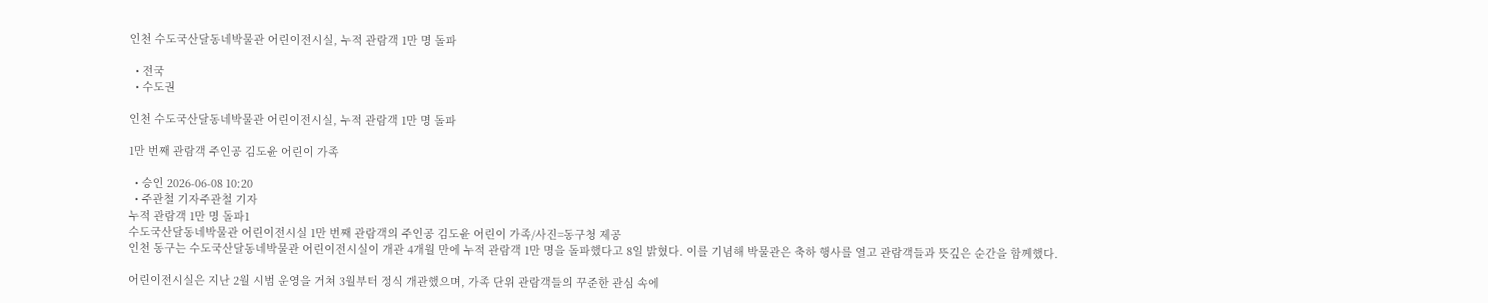인천 수도국산달동네박물관 어린이전시실, 누적 관람객 1만 명 돌파

  • 전국
  • 수도권

인천 수도국산달동네박물관 어린이전시실, 누적 관람객 1만 명 돌파

1만 번째 관람객 주인공 김도윤 어린이 가족

  • 승인 2026-06-08 10:20
  • 주관철 기자주관철 기자
누적 관람객 1만 명 돌파1
수도국산달동네박물관 어린이전시실 1만 번째 관람객의 주인공 김도윤 어린이 가족/사진=동구청 제공
인천 동구는 수도국산달동네박물관 어린이전시실이 개관 4개월 만에 누적 관람객 1만 명을 돌파했다고 8일 밝혔다. 이를 기념해 박물관은 축하 행사를 열고 관람객들과 뜻깊은 순간을 함께했다.

어린이전시실은 지난 2월 시범 운영을 거쳐 3월부터 정식 개관했으며, 가족 단위 관람객들의 꾸준한 관심 속에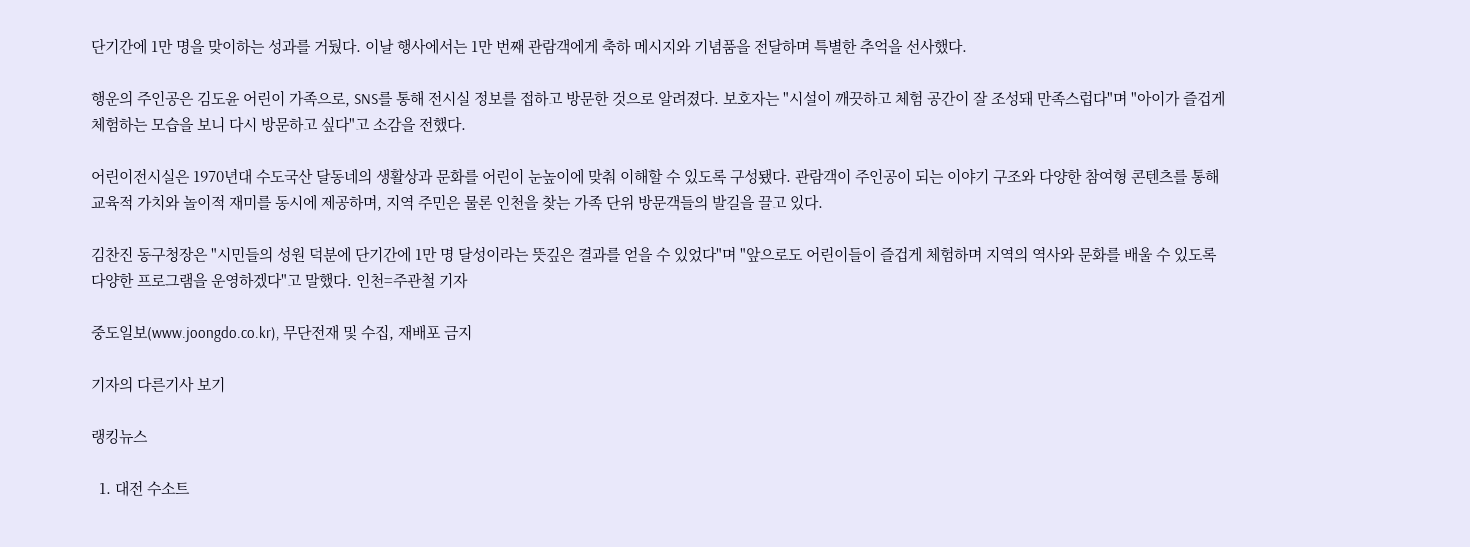단기간에 1만 명을 맞이하는 성과를 거뒀다. 이날 행사에서는 1만 번째 관람객에게 축하 메시지와 기념품을 전달하며 특별한 추억을 선사했다.

행운의 주인공은 김도윤 어린이 가족으로, SNS를 통해 전시실 정보를 접하고 방문한 것으로 알려졌다. 보호자는 "시설이 깨끗하고 체험 공간이 잘 조성돼 만족스럽다"며 "아이가 즐겁게 체험하는 모습을 보니 다시 방문하고 싶다"고 소감을 전했다.

어린이전시실은 1970년대 수도국산 달동네의 생활상과 문화를 어린이 눈높이에 맞춰 이해할 수 있도록 구성됐다. 관람객이 주인공이 되는 이야기 구조와 다양한 참여형 콘텐츠를 통해 교육적 가치와 놀이적 재미를 동시에 제공하며, 지역 주민은 물론 인천을 찾는 가족 단위 방문객들의 발길을 끌고 있다.

김찬진 동구청장은 "시민들의 성원 덕분에 단기간에 1만 명 달성이라는 뜻깊은 결과를 얻을 수 있었다"며 "앞으로도 어린이들이 즐겁게 체험하며 지역의 역사와 문화를 배울 수 있도록 다양한 프로그램을 운영하겠다"고 말했다. 인천=주관철 기자

중도일보(www.joongdo.co.kr), 무단전재 및 수집, 재배포 금지

기자의 다른기사 보기

랭킹뉴스

  1. 대전 수소트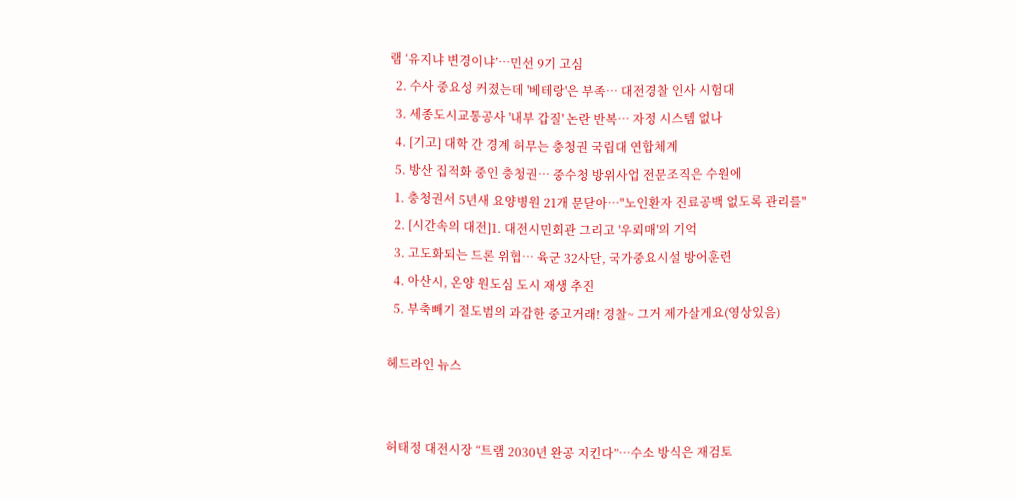램 ‘유지냐 변경이냐’…민선 9기 고심
  2. 수사 중요성 커졌는데 '베테랑'은 부족… 대전경찰 인사 시험대
  3. 세종도시교통공사 '내부 갑질' 논란 반복… 자정 시스템 없나
  4. [기고] 대학 간 경계 허무는 충청권 국립대 연합체계
  5. 방산 집적화 중인 충청권… 중수청 방위사업 전문조직은 수원에
  1. 충청권서 5년새 요양병원 21개 문닫아…"노인환자 진료공백 없도록 관리를"
  2. [시간속의 대전]1. 대전시민회관 그리고 '우뢰매'의 기억
  3. 고도화되는 드론 위협… 육군 32사단, 국가중요시설 방어훈련
  4. 아산시, 온양 원도심 도시 재생 추진
  5. 부축빼기 절도범의 과감한 중고거래! 경찰~ 그거 제가살게요(영상있음)

헤드라인 뉴스


허태정 대전시장 “트램 2030년 완공 지킨다”…수소 방식은 재검토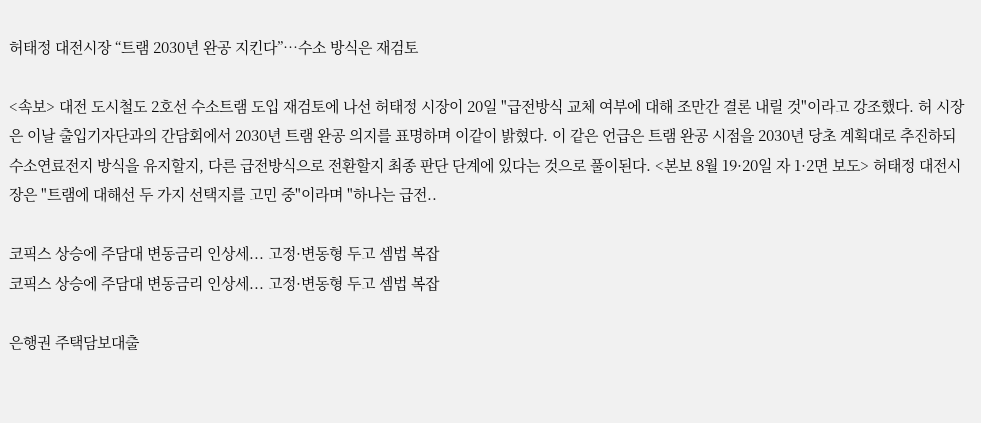허태정 대전시장 “트램 2030년 완공 지킨다”…수소 방식은 재검토

<속보> 대전 도시철도 2호선 수소트램 도입 재검토에 나선 허태정 시장이 20일 "급전방식 교체 여부에 대해 조만간 결론 내릴 것"이라고 강조했다. 허 시장은 이날 출입기자단과의 간담회에서 2030년 트램 완공 의지를 표명하며 이같이 밝혔다. 이 같은 언급은 트램 완공 시점을 2030년 당초 계획대로 추진하되 수소연료전지 방식을 유지할지, 다른 급전방식으로 전환할지 최종 판단 단계에 있다는 것으로 풀이된다. <본보 8월 19·20일 자 1·2면 보도> 허태정 대전시장은 "트램에 대해선 두 가지 선택지를 고민 중"이라며 "하나는 급전..

코픽스 상승에 주담대 변동금리 인상세... 고정·변동형 두고 셈법 복잡
코픽스 상승에 주담대 변동금리 인상세... 고정·변동형 두고 셈법 복잡

은행권 주택담보대출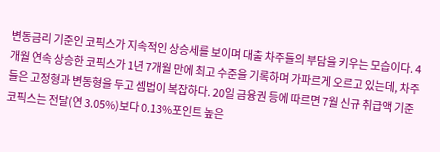변동금리 기준인 코픽스가 지속적인 상승세를 보이며 대출 차주들의 부담을 키우는 모습이다. 4개월 연속 상승한 코픽스가 1년 7개월 만에 최고 수준을 기록하며 가파르게 오르고 있는데, 차주들은 고정형과 변동형을 두고 셈법이 복잡하다. 20일 금융권 등에 따르면 7월 신규 취급액 기준 코픽스는 전달(연 3.05%)보다 0.13%포인트 높은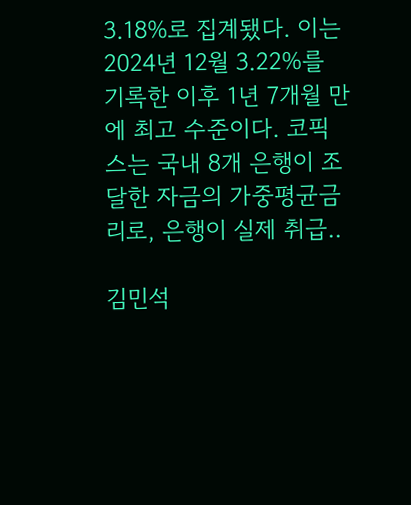3.18%로 집계됐다. 이는 2024년 12월 3.22%를 기록한 이후 1년 7개월 만에 최고 수준이다. 코픽스는 국내 8개 은행이 조달한 자금의 가중평균금리로, 은행이 실제 취급..

김민석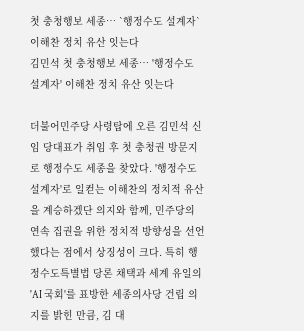첫 충청행보 세종… `행정수도 설계자` 이해찬 정치 유산 잇는다
김민석 첫 충청행보 세종… '행정수도 설계자' 이해찬 정치 유산 잇는다

더불어민주당 사령탑에 오른 김민석 신임 당대표가 취임 후 첫 충청권 방문지로 행정수도 세종을 찾았다. '행정수도 설계자'로 일컫는 이해찬의 정치적 유산을 계승하겠단 의지와 함께, 민주당의 연속 집권을 위한 정치적 방향성을 선언했다는 점에서 상징성이 크다. 특히 행정수도특별법 당론 채택과 세계 유일의 'AI 국회'를 표방한 세종의사당 건립 의지를 밝힌 만큼, 김 대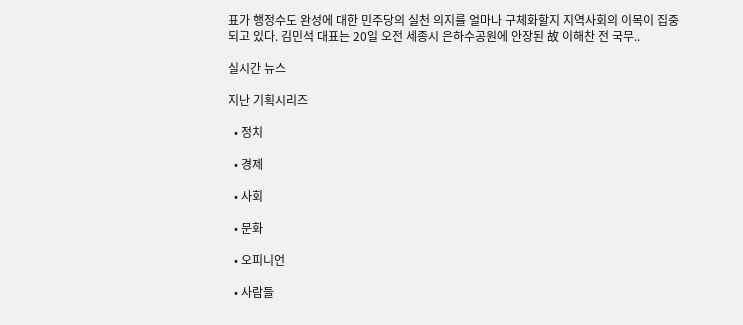표가 행정수도 완성에 대한 민주당의 실천 의지를 얼마나 구체화할지 지역사회의 이목이 집중되고 있다. 김민석 대표는 20일 오전 세종시 은하수공원에 안장된 故 이해찬 전 국무..

실시간 뉴스

지난 기획시리즈

  • 정치

  • 경제

  • 사회

  • 문화

  • 오피니언

  • 사람들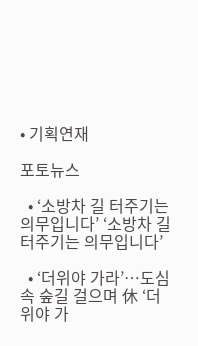• 기획연재

포토뉴스

  • ‘소방차 길 터주기는 의무입니다’ ‘소방차 길 터주기는 의무입니다’

  • ‘더위야 가라’…도심 속 숲길 걸으며 休 ‘더위야 가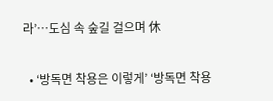라’…도심 속 숲길 걸으며 休

  • ‘방독면 착용은 이렇게’ ‘방독면 착용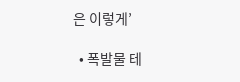은 이렇게’

  • 폭발물 테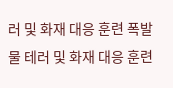러 및 화재 대응 훈련 폭발물 테러 및 화재 대응 훈련